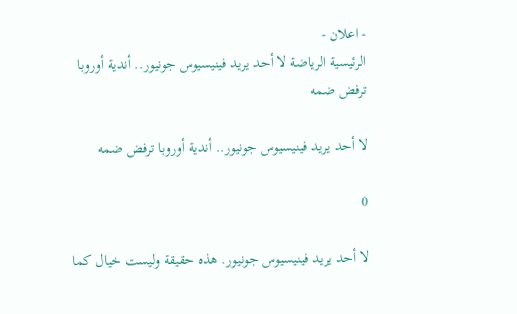- اعلان -
الرئيسية الرياضة لا أحد يريد فينيسيوس جونيور.. أندية أوروبا ترفض ضمه

لا أحد يريد فينيسيوس جونيور.. أندية أوروبا ترفض ضمه

0

لا أحد يريد فينيسيوس جونيور. هذه حقيقة وليست خيال كما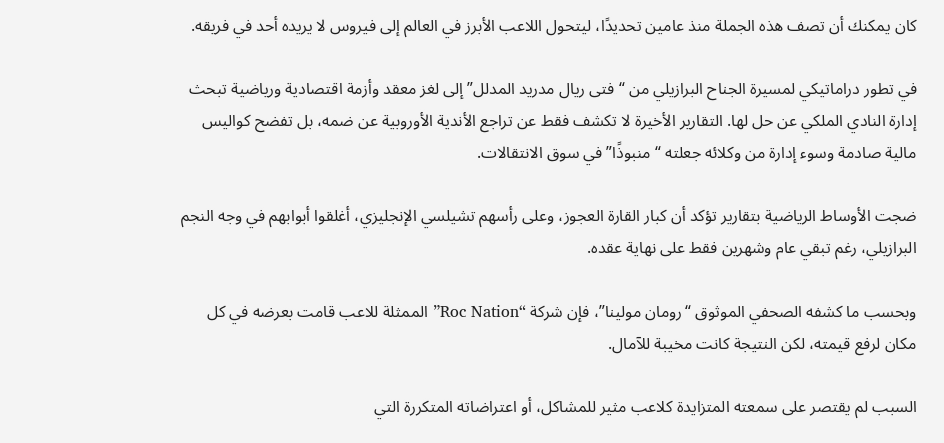كان يمكنك أن تصف هذه الجملة منذ عامين تحديدًا، ليتحول اللاعب الأبرز في العالم إلى فيروس لا يريده أحد في فريقه.

في تطور دراماتيكي لمسيرة الجناح البرازيلي من “فتى ريال مدريد المدلل” إلى لغز معقد وأزمة اقتصادية ورياضية تبحث إدارة النادي الملكي عن حل لها. التقارير الأخيرة لا تكشف فقط عن تراجع الأندية الأوروبية عن ضمه، بل تفضح كواليس مالية صادمة وسوء إدارة من وكلائه جعلته “منبوذًا” في سوق الانتقالات.

ضجت الأوساط الرياضية بتقارير تؤكد أن كبار القارة العجوز، وعلى رأسهم تشيلسي الإنجليزي، أغلقوا أبوابهم في وجه النجم البرازيلي، رغم تبقي عام وشهرين فقط على نهاية عقده.

وبحسب ما كشفه الصحفي الموثوق “رومان مولينا”، فإن شركة “Roc Nation” الممثلة للاعب قامت بعرضه في كل مكان لرفع قيمته، لكن النتيجة كانت مخيبة للآمال.

السبب لم يقتصر على سمعته المتزايدة كلاعب مثير للمشاكل، أو اعتراضاته المتكررة التي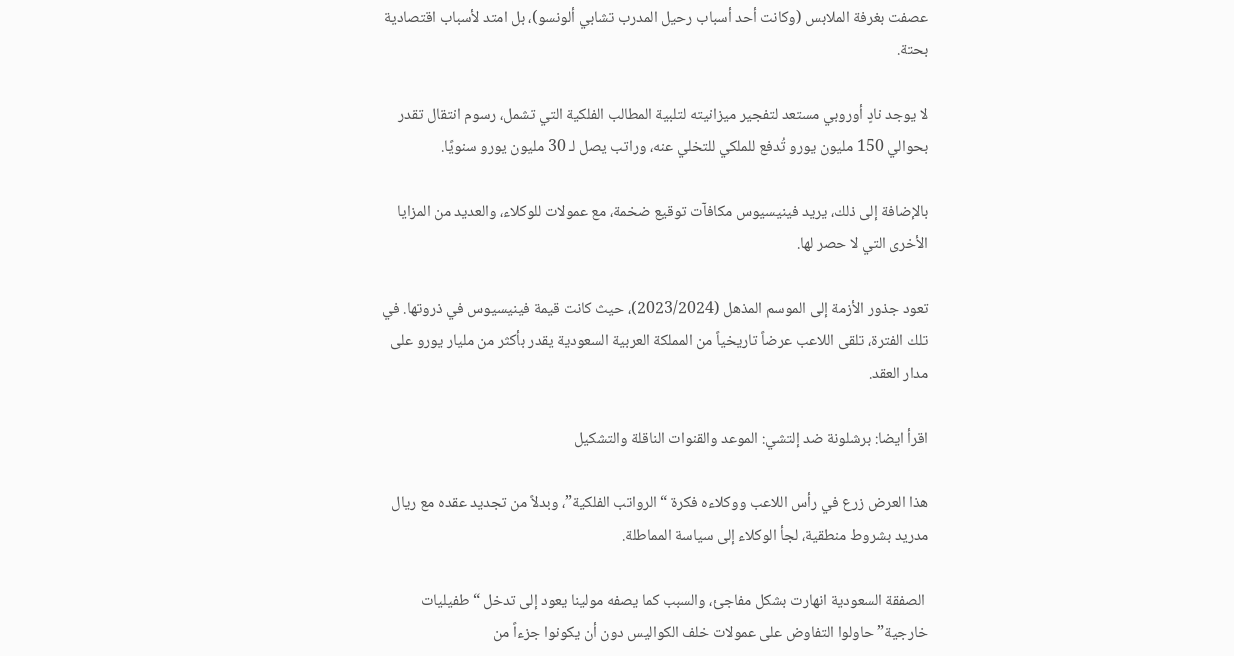عصفت بغرفة الملابس (وكانت أحد أسباب رحيل المدرب تشابي ألونسو)، بل امتد لأسباب اقتصادية بحتة.

لا يوجد نادٍ أوروبي مستعد لتفجير ميزانيته لتلبية المطالب الفلكية التي تشمل، رسوم انتقال تقدر بحوالي 150 مليون يورو تُدفع للملكي للتخلي عنه، وراتب يصل لـ 30 مليون يورو سنويًا.

بالإضافة إلى ذلك، يريد فينيسيوس مكافآت توقيع ضخمة، مع عمولات للوكلاء، والعديد من المزايا الأخرى التي لا حصر لها.

تعود جذور الأزمة إلى الموسم المذهل (2023/2024)، حيث كانت قيمة فينيسيوس في ذروتها. في تلك الفترة، تلقى اللاعب عرضاً تاريخياً من المملكة العربية السعودية يقدر بأكثر من مليار يورو على مدار العقد.

اقرأ ايضا: برشلونة ضد إلتشي: الموعد والقنوات الناقلة والتشكيل

هذا العرض زرع في رأس اللاعب ووكلاءه فكرة “الرواتب الفلكية”، وبدلاً من تجديد عقده مع ريال مدريد بشروط منطقية، لجأ الوكلاء إلى سياسة المماطلة.

 الصفقة السعودية انهارت بشكل مفاجئ، والسبب كما يصفه مولينا يعود إلى تدخل “طفيليات خارجية” حاولوا التفاوض على عمولات خلف الكواليس دون أن يكونوا جزءاً من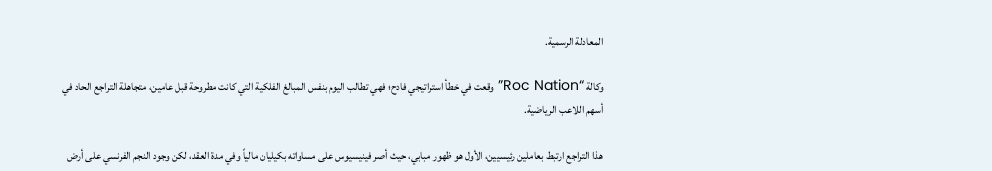المعادلة الرسمية.

وكالة “Roc Nation” وقعت في خطأ استراتيجي فادح؛ فهي تطالب اليوم بنفس المبالغ الفلكية التي كانت مطروحة قبل عامين، متجاهلة التراجع الحاد في أسهم اللاعب الرياضية.

هذا التراجع ارتبط بعاملين رئيسيين، الأول هو ظهور مبابي، حيث أصر فينيسيوس على مساواته بكيليان مالياً وفي مدة العقد، لكن وجود النجم الفرنسي على أرض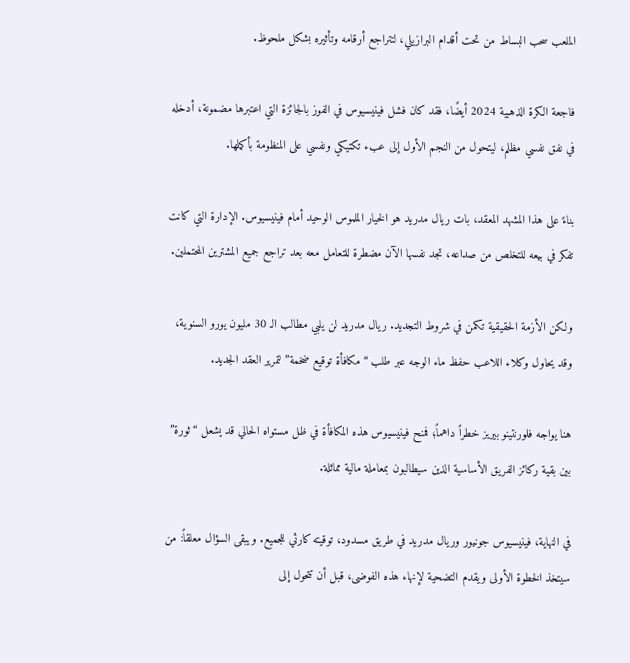الملعب سحب البساط من تحت أقدام البرازيلي، لتتراجع أرقامه وتأثيره بشكل ملحوظ.

فاجعة الكرة الذهبية 2024 أيضًا، فقد كان فشل فينيسيوس في الفوز بالجائزة التي اعتبرها مضمونة، أدخله في نفق نفسي مظلم، ليتحول من النجم الأول إلى عبء تكتيكي ونفسي على المنظومة بأكملها.

بناءً على هذا المشهد المعقد، بات ريال مدريد هو الخيار الملموس الوحيد أمام فينيسيوس. الإدارة التي كانت تفكر في بيعه للتخلص من صداعه، تجد نفسها الآن مضطرة للتعامل معه بعد تراجع جميع المشترين المحتملين.

ولكن الأزمة الحقيقية تكمن في شروط التجديد. ريال مدريد لن يلبي مطالب الـ 30 مليون يورو السنوية، وقد يحاول وكلاء اللاعب حفظ ماء الوجه عبر طلب “مكافأة توقيع ضخمة” لتمرير العقد الجديد.

هنا يواجه فلورنتينو بيريز خطراً داهماً؛ فمنح فينيسيوس هذه المكافأة في ظل مستواه الحالي قد يشعل “ثورة” بين بقية ركائز الفريق الأساسية الذين سيطالبون بمعاملة مالية مماثلة.

في النهاية، فينيسيوس جونيور وريال مدريد في طريق مسدود، توقيته كارثي للجميع. ويبقى السؤال معلقاً: من سيتخذ الخطوة الأولى ويقدم التضحية لإنهاء هذه الفوضى، قبل أن تتحول إلى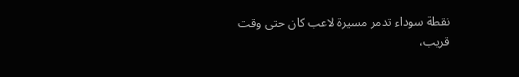نقطة سوداء تدمر مسيرة لاعب كان حتى وقت قريب،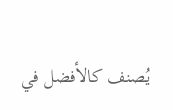يُصنف كالأفضل في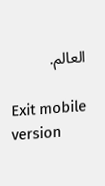العالم.

Exit mobile version